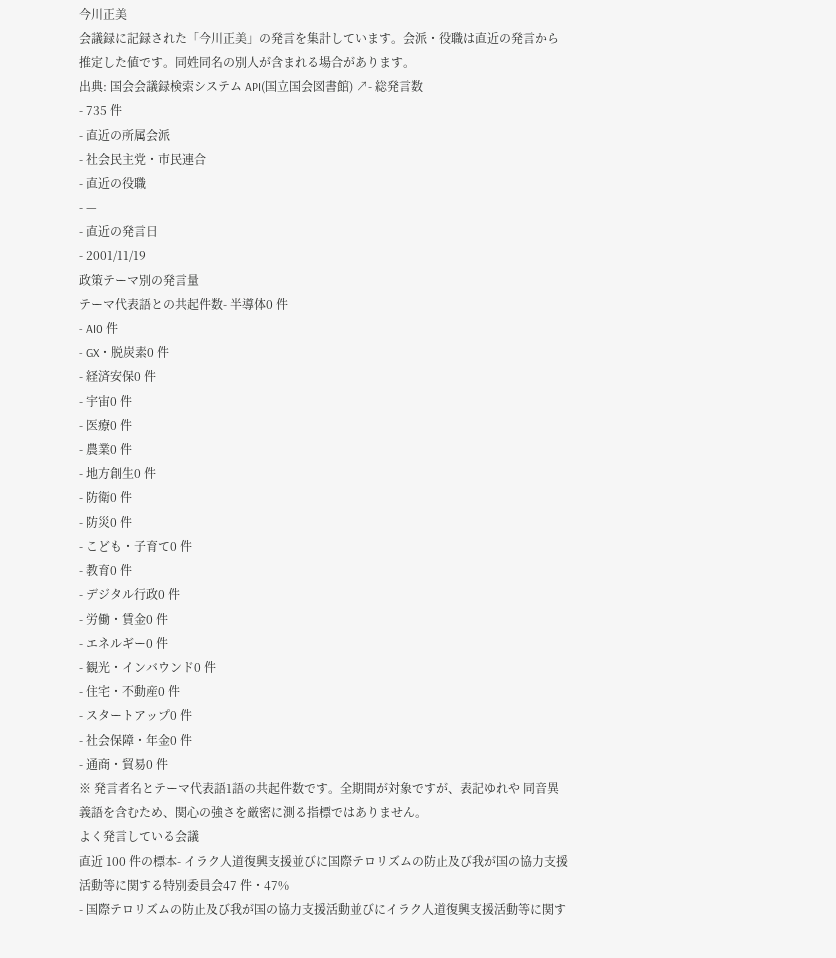今川正美
会議録に記録された「今川正美」の発言を集計しています。会派・役職は直近の発言から推定した値です。同姓同名の別人が含まれる場合があります。
出典: 国会会議録検索システム API(国立国会図書館) ↗- 総発言数
- 735 件
- 直近の所属会派
- 社会民主党・市民連合
- 直近の役職
- —
- 直近の発言日
- 2001/11/19
政策テーマ別の発言量
テーマ代表語との共起件数- 半導体0 件
- AI0 件
- GX・脱炭素0 件
- 経済安保0 件
- 宇宙0 件
- 医療0 件
- 農業0 件
- 地方創生0 件
- 防衛0 件
- 防災0 件
- こども・子育て0 件
- 教育0 件
- デジタル行政0 件
- 労働・賃金0 件
- エネルギー0 件
- 観光・インバウンド0 件
- 住宅・不動産0 件
- スタートアップ0 件
- 社会保障・年金0 件
- 通商・貿易0 件
※ 発言者名とテーマ代表語1語の共起件数です。全期間が対象ですが、表記ゆれや 同音異義語を含むため、関心の強さを厳密に測る指標ではありません。
よく発言している会議
直近 100 件の標本- イラク人道復興支援並びに国際テロリズムの防止及び我が国の協力支援活動等に関する特別委員会47 件・47%
- 国際テロリズムの防止及び我が国の協力支援活動並びにイラク人道復興支援活動等に関す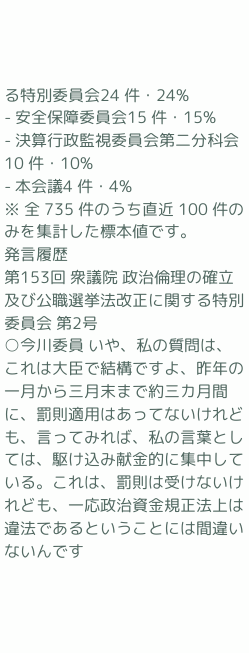る特別委員会24 件・24%
- 安全保障委員会15 件・15%
- 決算行政監視委員会第二分科会10 件・10%
- 本会議4 件・4%
※ 全 735 件のうち直近 100 件のみを集計した標本値です。
発言履歴
第153回 衆議院 政治倫理の確立及び公職選挙法改正に関する特別委員会 第2号
○今川委員 いや、私の質問は、これは大臣で結構ですよ、昨年の一月から三月末まで約三カ月間に、罰則適用はあってないけれども、言ってみれば、私の言葉としては、駆け込み献金的に集中している。これは、罰則は受けないけれども、一応政治資金規正法上は違法であるということには間違いないんです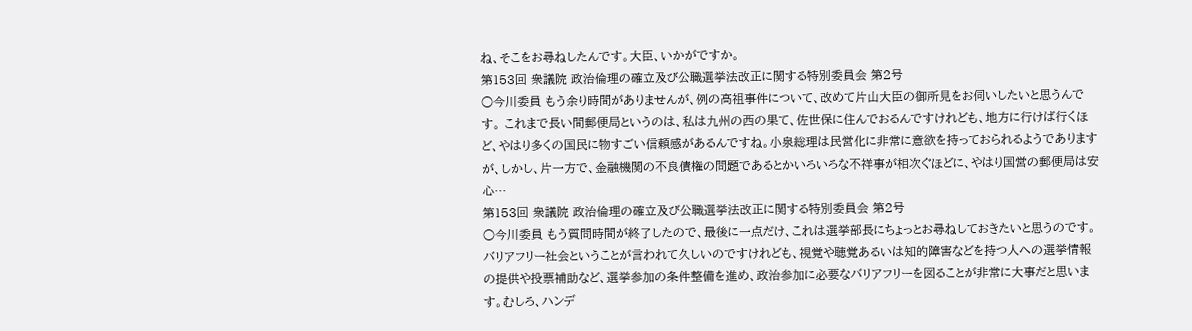ね、そこをお尋ねしたんです。大臣、いかがですか。
第153回 衆議院 政治倫理の確立及び公職選挙法改正に関する特別委員会 第2号
○今川委員 もう余り時間がありませんが、例の高祖事件について、改めて片山大臣の御所見をお伺いしたいと思うんです。 これまで長い間郵便局というのは、私は九州の西の果て、佐世保に住んでおるんですけれども、地方に行けば行くほど、やはり多くの国民に物すごい信頼感があるんですね。小泉総理は民営化に非常に意欲を持っておられるようでありますが、しかし、片一方で、金融機関の不良債権の問題であるとかいろいろな不祥事が相次ぐほどに、やはり国営の郵便局は安心…
第153回 衆議院 政治倫理の確立及び公職選挙法改正に関する特別委員会 第2号
○今川委員 もう質問時間が終了したので、最後に一点だけ、これは選挙部長にちょっとお尋ねしておきたいと思うのです。 バリアフリー社会ということが言われて久しいのですけれども、視覚や聴覚あるいは知的障害などを持つ人への選挙情報の提供や投票補助など、選挙参加の条件整備を進め、政治参加に必要なバリアフリーを図ることが非常に大事だと思います。むしろ、ハンデ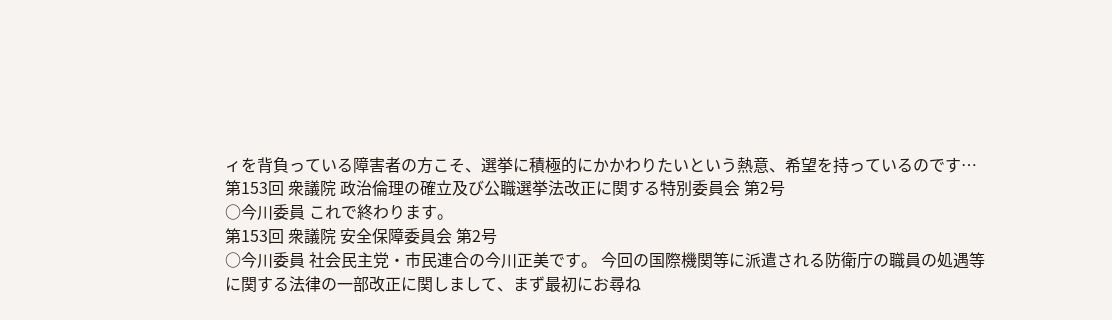ィを背負っている障害者の方こそ、選挙に積極的にかかわりたいという熱意、希望を持っているのです…
第153回 衆議院 政治倫理の確立及び公職選挙法改正に関する特別委員会 第2号
○今川委員 これで終わります。
第153回 衆議院 安全保障委員会 第2号
○今川委員 社会民主党・市民連合の今川正美です。 今回の国際機関等に派遣される防衛庁の職員の処遇等に関する法律の一部改正に関しまして、まず最初にお尋ね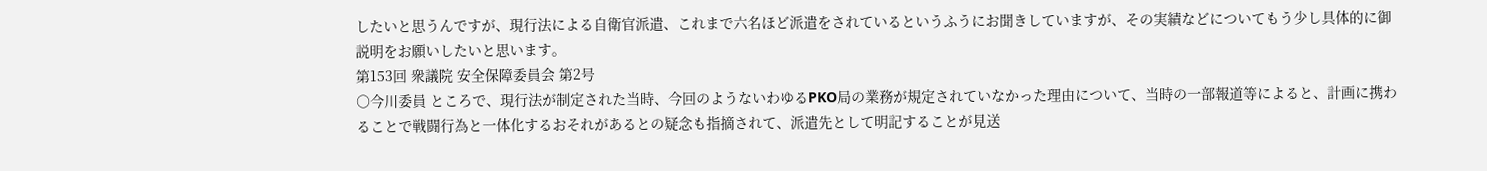したいと思うんですが、現行法による自衛官派遣、これまで六名ほど派遣をされているというふうにお聞きしていますが、その実績などについてもう少し具体的に御説明をお願いしたいと思います。
第153回 衆議院 安全保障委員会 第2号
○今川委員 ところで、現行法が制定された当時、今回のようないわゆるPKO局の業務が規定されていなかった理由について、当時の一部報道等によると、計画に携わることで戦闘行為と一体化するおそれがあるとの疑念も指摘されて、派遣先として明記することが見送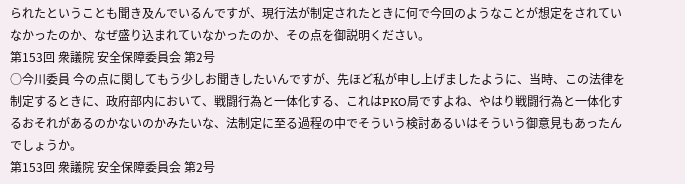られたということも聞き及んでいるんですが、現行法が制定されたときに何で今回のようなことが想定をされていなかったのか、なぜ盛り込まれていなかったのか、その点を御説明ください。
第153回 衆議院 安全保障委員会 第2号
○今川委員 今の点に関してもう少しお聞きしたいんですが、先ほど私が申し上げましたように、当時、この法律を制定するときに、政府部内において、戦闘行為と一体化する、これはPKO局ですよね、やはり戦闘行為と一体化するおそれがあるのかないのかみたいな、法制定に至る過程の中でそういう検討あるいはそういう御意見もあったんでしょうか。
第153回 衆議院 安全保障委員会 第2号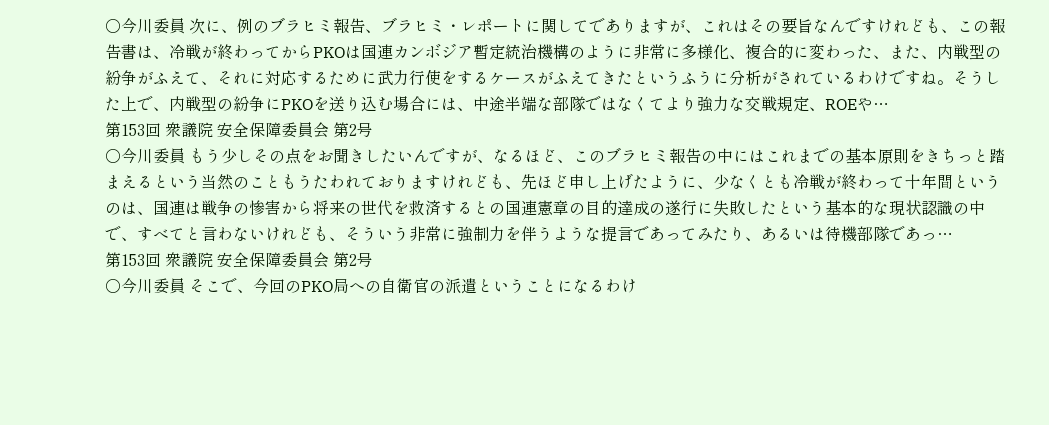○今川委員 次に、例のブラヒミ報告、ブラヒミ・レポートに関してでありますが、これはその要旨なんですけれども、この報告書は、冷戦が終わってからPKOは国連カンボジア暫定統治機構のように非常に多様化、複合的に変わった、また、内戦型の紛争がふえて、それに対応するために武力行使をするケースがふえてきたというふうに分析がされているわけですね。そうした上で、内戦型の紛争にPKOを送り込む場合には、中途半端な部隊ではなくてより強力な交戦規定、ROEや…
第153回 衆議院 安全保障委員会 第2号
○今川委員 もう少しその点をお聞きしたいんですが、なるほど、このブラヒミ報告の中にはこれまでの基本原則をきちっと踏まえるという当然のこともうたわれておりますけれども、先ほど申し上げたように、少なくとも冷戦が終わって十年間というのは、国連は戦争の惨害から将来の世代を救済するとの国連憲章の目的達成の遂行に失敗したという基本的な現状認識の中で、すべてと言わないけれども、そういう非常に強制力を伴うような提言であってみたり、あるいは待機部隊であっ…
第153回 衆議院 安全保障委員会 第2号
○今川委員 そこで、今回のPKO局への自衛官の派遣ということになるわけ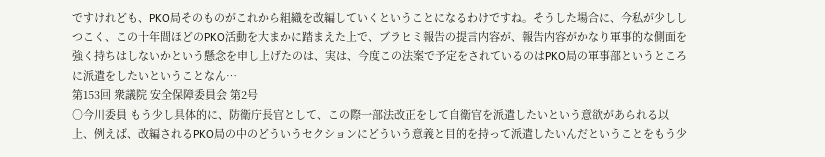ですけれども、PKO局そのものがこれから組織を改編していくということになるわけですね。そうした場合に、今私が少ししつこく、この十年間ほどのPKO活動を大まかに踏まえた上で、ブラヒミ報告の提言内容が、報告内容がかなり軍事的な側面を強く持ちはしないかという懸念を申し上げたのは、実は、今度この法案で予定をされているのはPKO局の軍事部というところに派遣をしたいということなん…
第153回 衆議院 安全保障委員会 第2号
○今川委員 もう少し具体的に、防衛庁長官として、この際一部法改正をして自衛官を派遣したいという意欲があられる以上、例えば、改編されるPKO局の中のどういうセクションにどういう意義と目的を持って派遣したいんだということをもう少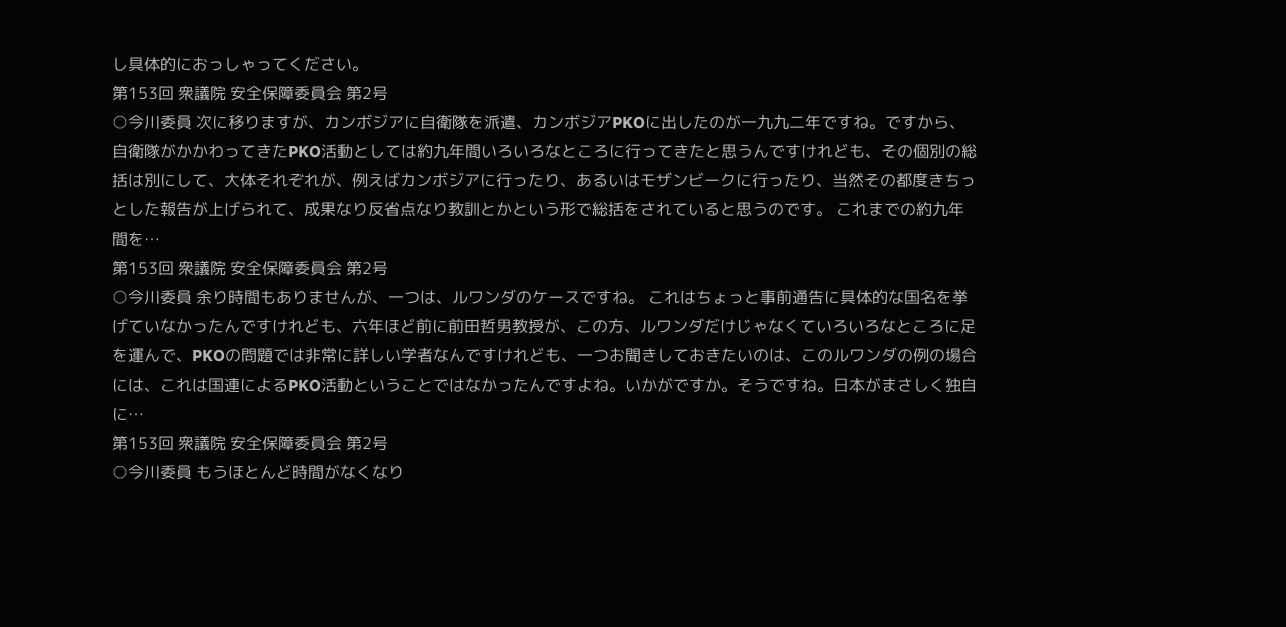し具体的におっしゃってください。
第153回 衆議院 安全保障委員会 第2号
○今川委員 次に移りますが、カンボジアに自衛隊を派遣、カンボジアPKOに出したのが一九九二年ですね。ですから、自衛隊がかかわってきたPKO活動としては約九年間いろいろなところに行ってきたと思うんですけれども、その個別の総括は別にして、大体それぞれが、例えばカンボジアに行ったり、あるいはモザンビークに行ったり、当然その都度きちっとした報告が上げられて、成果なり反省点なり教訓とかという形で総括をされていると思うのです。 これまでの約九年間を…
第153回 衆議院 安全保障委員会 第2号
○今川委員 余り時間もありませんが、一つは、ルワンダのケースですね。 これはちょっと事前通告に具体的な国名を挙げていなかったんですけれども、六年ほど前に前田哲男教授が、この方、ルワンダだけじゃなくていろいろなところに足を運んで、PKOの問題では非常に詳しい学者なんですけれども、一つお聞きしておきたいのは、このルワンダの例の場合には、これは国連によるPKO活動ということではなかったんですよね。いかがですか。そうですね。日本がまさしく独自に…
第153回 衆議院 安全保障委員会 第2号
○今川委員 もうほとんど時間がなくなり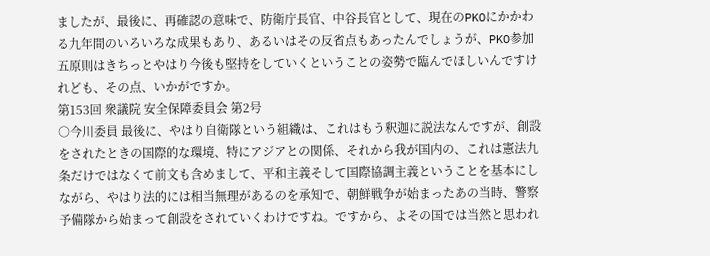ましたが、最後に、再確認の意味で、防衛庁長官、中谷長官として、現在のPKOにかかわる九年間のいろいろな成果もあり、あるいはその反省点もあったんでしょうが、PKO参加五原則はきちっとやはり今後も堅持をしていくということの姿勢で臨んでほしいんですけれども、その点、いかがですか。
第153回 衆議院 安全保障委員会 第2号
○今川委員 最後に、やはり自衛隊という組織は、これはもう釈迦に説法なんですが、創設をされたときの国際的な環境、特にアジアとの関係、それから我が国内の、これは憲法九条だけではなくて前文も含めまして、平和主義そして国際協調主義ということを基本にしながら、やはり法的には相当無理があるのを承知で、朝鮮戦争が始まったあの当時、警察予備隊から始まって創設をされていくわけですね。ですから、よその国では当然と思われ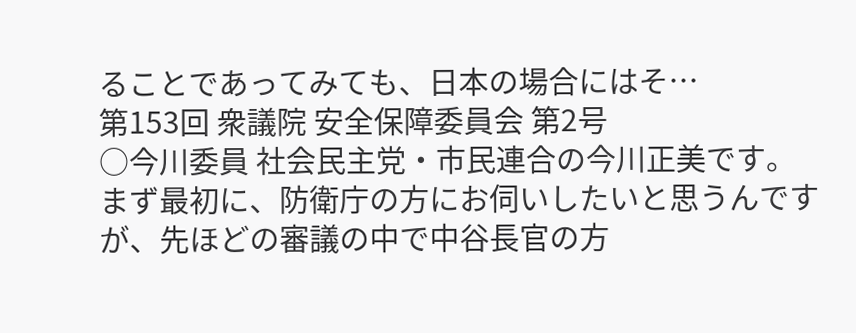ることであってみても、日本の場合にはそ…
第153回 衆議院 安全保障委員会 第2号
○今川委員 社会民主党・市民連合の今川正美です。 まず最初に、防衛庁の方にお伺いしたいと思うんですが、先ほどの審議の中で中谷長官の方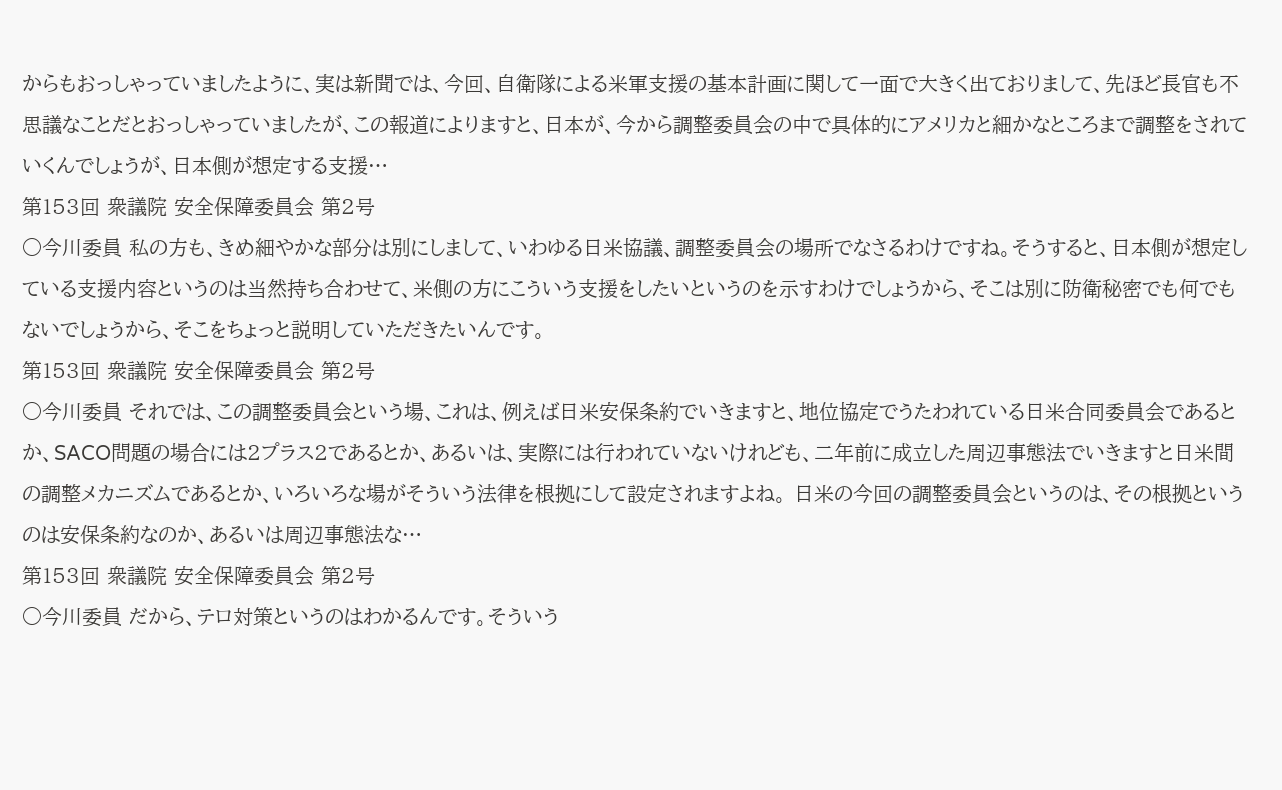からもおっしゃっていましたように、実は新聞では、今回、自衛隊による米軍支援の基本計画に関して一面で大きく出ておりまして、先ほど長官も不思議なことだとおっしゃっていましたが、この報道によりますと、日本が、今から調整委員会の中で具体的にアメリカと細かなところまで調整をされていくんでしょうが、日本側が想定する支援…
第153回 衆議院 安全保障委員会 第2号
○今川委員 私の方も、きめ細やかな部分は別にしまして、いわゆる日米協議、調整委員会の場所でなさるわけですね。そうすると、日本側が想定している支援内容というのは当然持ち合わせて、米側の方にこういう支援をしたいというのを示すわけでしょうから、そこは別に防衛秘密でも何でもないでしょうから、そこをちょっと説明していただきたいんです。
第153回 衆議院 安全保障委員会 第2号
○今川委員 それでは、この調整委員会という場、これは、例えば日米安保条約でいきますと、地位協定でうたわれている日米合同委員会であるとか、SACO問題の場合には2プラス2であるとか、あるいは、実際には行われていないけれども、二年前に成立した周辺事態法でいきますと日米間の調整メカニズムであるとか、いろいろな場がそういう法律を根拠にして設定されますよね。 日米の今回の調整委員会というのは、その根拠というのは安保条約なのか、あるいは周辺事態法な…
第153回 衆議院 安全保障委員会 第2号
○今川委員 だから、テロ対策というのはわかるんです。そういう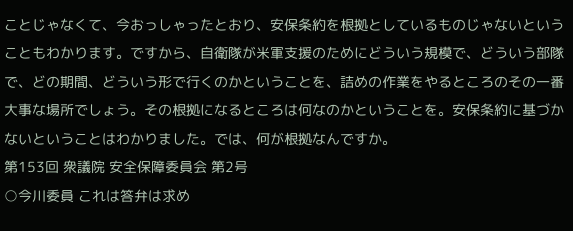ことじゃなくて、今おっしゃったとおり、安保条約を根拠としているものじゃないということもわかります。ですから、自衛隊が米軍支援のためにどういう規模で、どういう部隊で、どの期間、どういう形で行くのかということを、詰めの作業をやるところのその一番大事な場所でしょう。その根拠になるところは何なのかということを。安保条約に基づかないということはわかりました。では、何が根拠なんですか。
第153回 衆議院 安全保障委員会 第2号
○今川委員 これは答弁は求め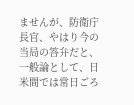ませんが、防衛庁長官、やはり今の当局の答弁だと、一般論として、日米間では常日ごろ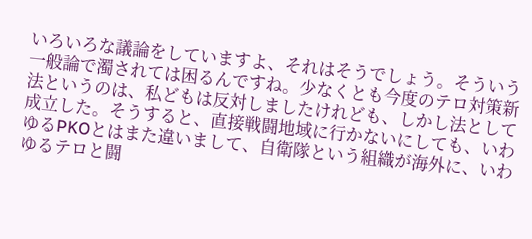いろいろな議論をしていますよ、それはそうでしょう。そういう一般論で濁されては困るんですね。少なくとも今度のテロ対策新法というのは、私どもは反対しましたけれども、しかし法として成立した。そうすると、直接戦闘地域に行かないにしても、いわゆるPKOとはまた違いまして、自衛隊という組織が海外に、いわゆるテロと闘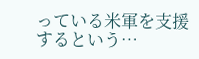っている米軍を支援するという…